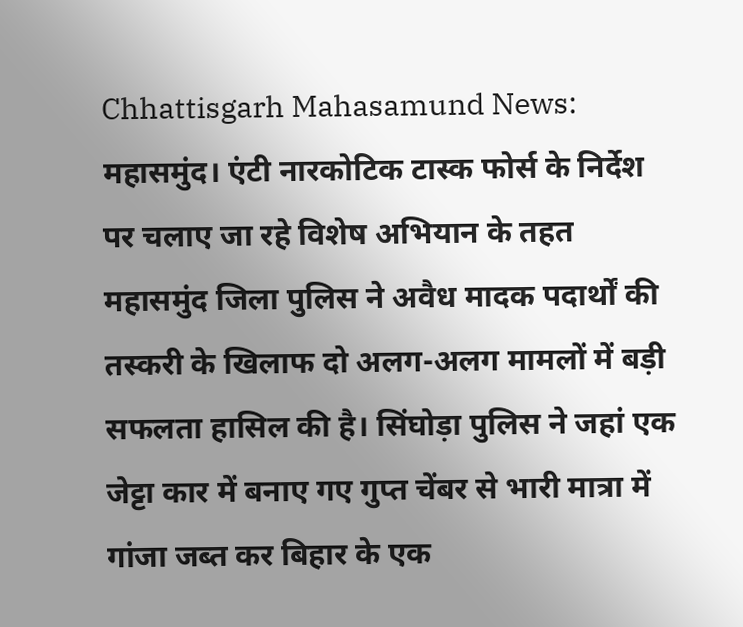Chhattisgarh Mahasamund News: महासमुंद। एंटी नारकोटिक टास्क फोर्स के निर्देश पर चलाए जा रहे विशेष अभियान के तहत महासमुंद जिला पुलिस ने अवैध मादक पदार्थों की तस्करी के खिलाफ दो अलग-अलग मामलों में बड़ी सफलता हासिल की है। सिंघोड़ा पुलिस ने जहां एक जेट्टा कार में बनाए गए गुप्त चेंबर से भारी मात्रा में गांजा जब्त कर बिहार के एक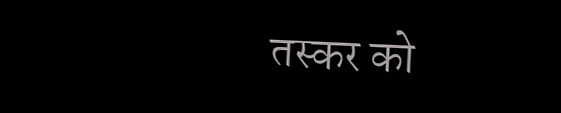तस्कर को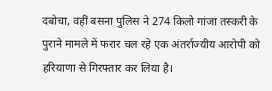दबोचा, वहीं बसना पुलिस ने 274 किलो गांजा तस्करी के पुराने मामले में फरार चल रहे एक अंतर्राज्यीय आरोपी को हरियाणा से गिरफ्तार कर लिया है।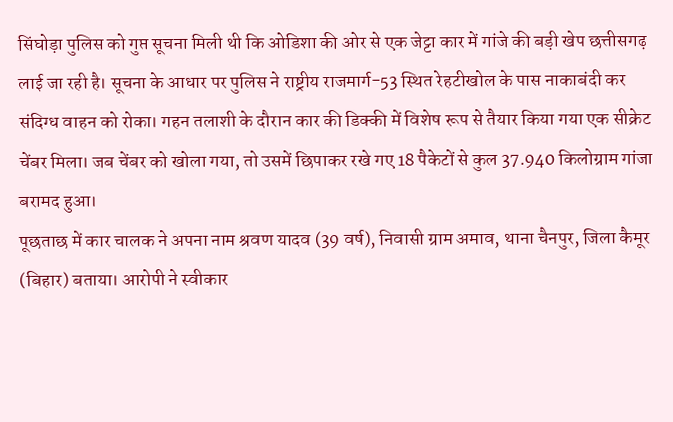सिंघोड़ा पुलिस को गुप्त सूचना मिली थी कि ओडिशा की ओर से एक जेट्टा कार में गांजे की बड़ी खेप छत्तीसगढ़ लाई जा रही है। सूचना के आधार पर पुलिस ने राष्ट्रीय राजमार्ग-53 स्थित रेहटीखोल के पास नाकाबंदी कर संदिग्ध वाहन को रोका। गहन तलाशी के दौरान कार की डिक्की में विशेष रूप से तैयार किया गया एक सीक्रेट चेंबर मिला। जब चेंबर को खोला गया, तो उसमें छिपाकर रखे गए 18 पैकेटों से कुल 37.940 किलोग्राम गांजा बरामद हुआ।
पूछताछ में कार चालक ने अपना नाम श्रवण यादव (39 वर्ष), निवासी ग्राम अमाव, थाना चैनपुर, जिला कैमूर (बिहार) बताया। आरोपी ने स्वीकार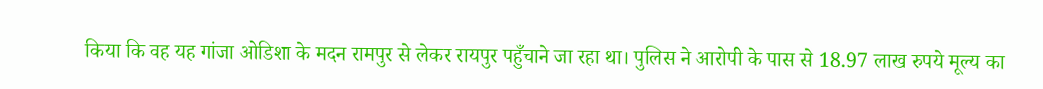किया कि वह यह गांजा ओडिशा के मदन रामपुर से लेकर रायपुर पहुँचाने जा रहा था। पुलिस ने आरोपी के पास से 18.97 लाख रुपये मूल्य का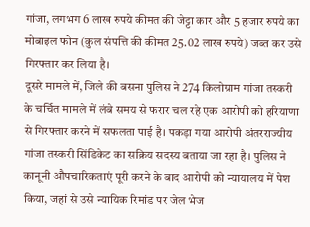गांजा, लगभग 6 लाख रुपये कीमत की जेट्टा कार और 5 हजार रुपये का मोबाइल फोन (कुल संपत्ति की कीमत 25.02 लाख रुपये) जब्त कर उसे गिरफ्तार कर लिया है।
दूसरे मामले में, जिले की बसना पुलिस ने 274 किलोग्राम गांजा तस्करी के चर्चित मामले में लंबे समय से फरार चल रहे एक आरोपी को हरियाणा से गिरफ्तार करने में सफलता पाई है। पकड़ा गया आरोपी अंतरराज्यीय गांजा तस्करी सिंडिकेट का सक्रिय सदस्य बताया जा रहा है। पुलिस ने कानूनी औपचारिकताएं पूरी करने के बाद आरोपी को न्यायालय में पेश किया, जहां से उसे न्यायिक रिमांड पर जेल भेज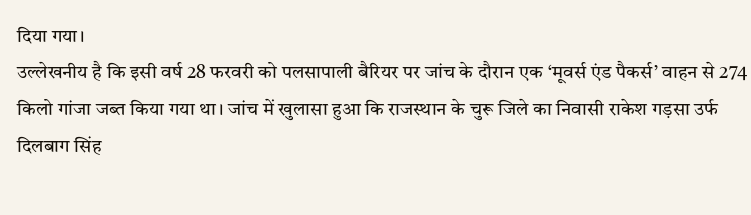दिया गया।
उल्लेखनीय है कि इसी वर्ष 28 फरवरी को पलसापाली बैरियर पर जांच के दौरान एक ‘मूवर्स एंड पैकर्स’ वाहन से 274 किलो गांजा जब्त किया गया था। जांच में खुलासा हुआ कि राजस्थान के चुरू जिले का निवासी राकेश गड़सा उर्फ दिलबाग सिंह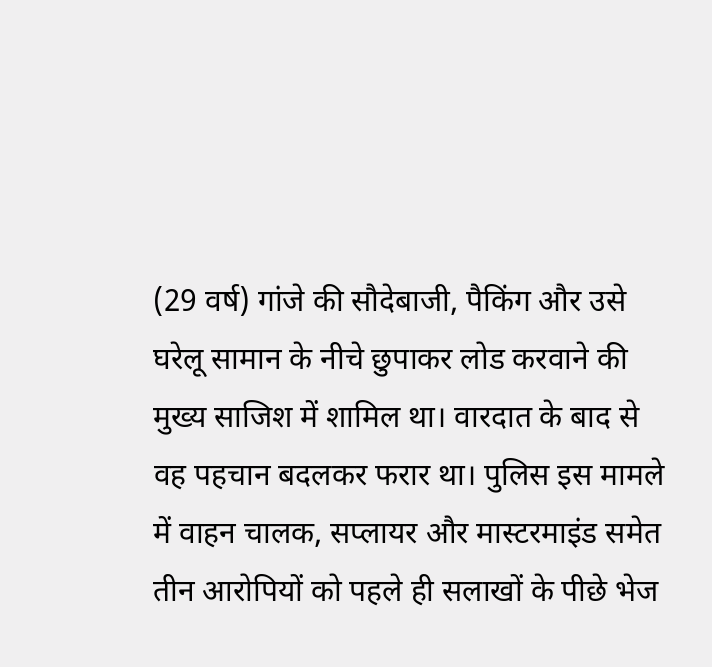(29 वर्ष) गांजे की सौदेबाजी, पैकिंग और उसे घरेलू सामान के नीचे छुपाकर लोड करवाने की मुख्य साजिश में शामिल था। वारदात के बाद से वह पहचान बदलकर फरार था। पुलिस इस मामले में वाहन चालक, सप्लायर और मास्टरमाइंड समेत तीन आरोपियों को पहले ही सलाखों के पीछे भेज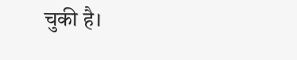चुकी है।